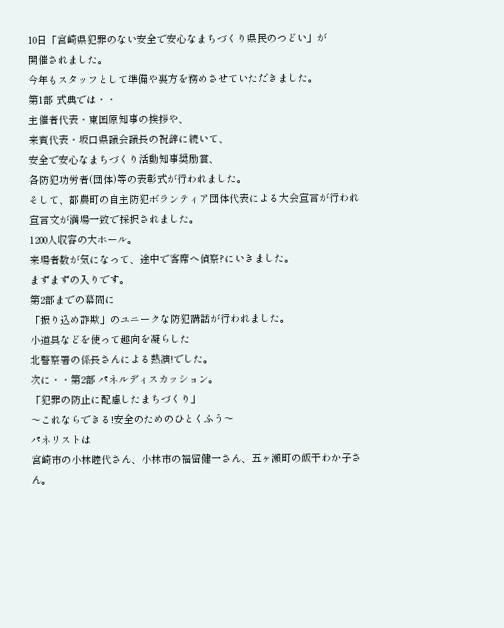10日「宮崎県犯罪のない安全で安心なまちづくり県民のつどい」が
開催されました。
今年もスタッフとして準備や裏方を務めさせていただきました。
第1部 式典では・・
主催者代表・東国原知事の挨拶や、
来賓代表・坂口県議会議長の祝辞に続いて、
安全で安心なまちづくり活動知事奨励賞、
各防犯功労者(団体)等の表彰式が行われました。
そして、都農町の自主防犯ボランティア団体代表による大会宣言が行われ
宣言文が満場一致で採択されました。
1200人収容の大ホール。
来場者数が気になって、途中で客席へ偵察?にいきました。
まずまずの入りです。
第2部までの幕間に
「振り込め詐欺」のユニークな防犯講話が行われました。
小道具などを使って趣向を凝らした
北警察署の係長さんによる熱演!でした。
次に・・第2部 パネルディスカッション。
「犯罪の防止に配慮したまちづくり」
〜これならできる!安全のためのひとくふう〜
パネリストは
宮崎市の小林睦代さん、小林市の福留健一さん、五ヶ瀬町の飯干わか子さん。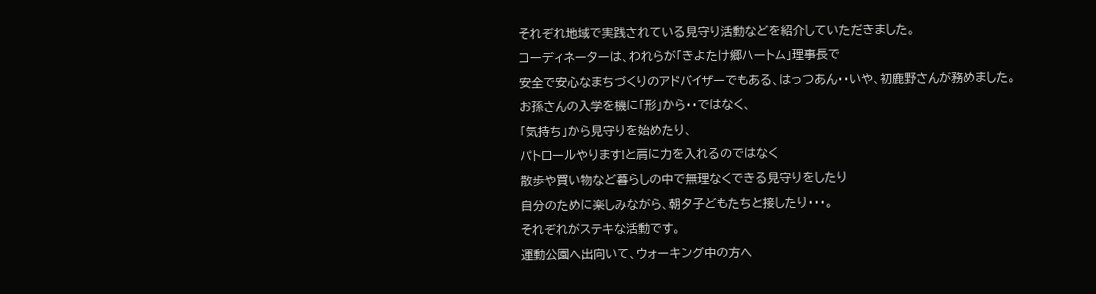それぞれ地域で実践されている見守り活動などを紹介していただきました。
コーディネーターは、われらが「きよたけ郷ハートム」理事長で
安全で安心なまちづくりのアドバイザーでもある、はっつあん・・いや、初鹿野さんが務めました。
お孫さんの入学を機に「形」から・・ではなく、
「気持ち」から見守りを始めたり、
パトロールやります!と肩に力を入れるのではなく
散歩や買い物など暮らしの中で無理なくできる見守りをしたり
自分のために楽しみながら、朝夕子どもたちと接したり・・・。
それぞれがステキな活動です。
運動公園へ出向いて、ウォーキング中の方へ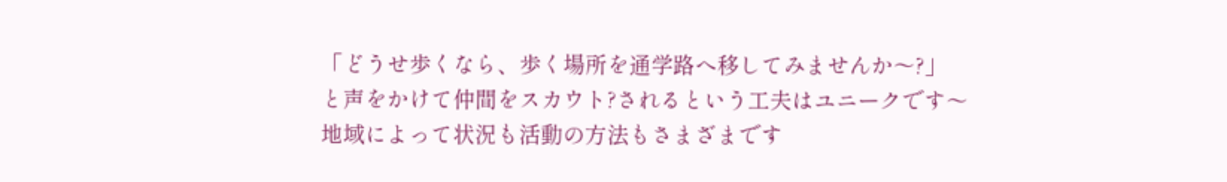「どうせ歩くなら、歩く場所を通学路へ移してみませんか〜?」
と声をかけて仲間をスカウト?されるという工夫はユニークです〜
地域によって状況も活動の方法もさまざまです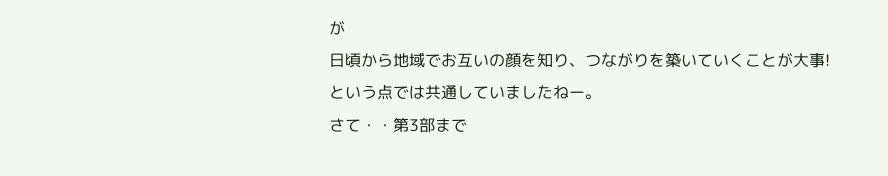が
日頃から地域でお互いの顔を知り、つながりを築いていくことが大事!
という点では共通していましたねー。
さて・・第3部まで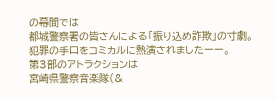の幕間では
都城警察署の皆さんによる「振り込め詐欺」の寸劇。
犯罪の手口をコミカルに熱演されましたーー。
第3部のアトラクションは
宮崎県警察音楽隊(&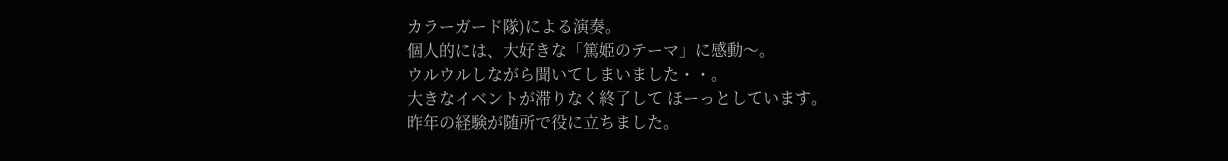カラーガード隊)による演奏。
個人的には、大好きな「篤姫のテーマ」に感動〜。
ウルウルしながら聞いてしまいました・・。
大きなイベントが滞りなく終了して ほーっとしています。
昨年の経験が随所で役に立ちました。